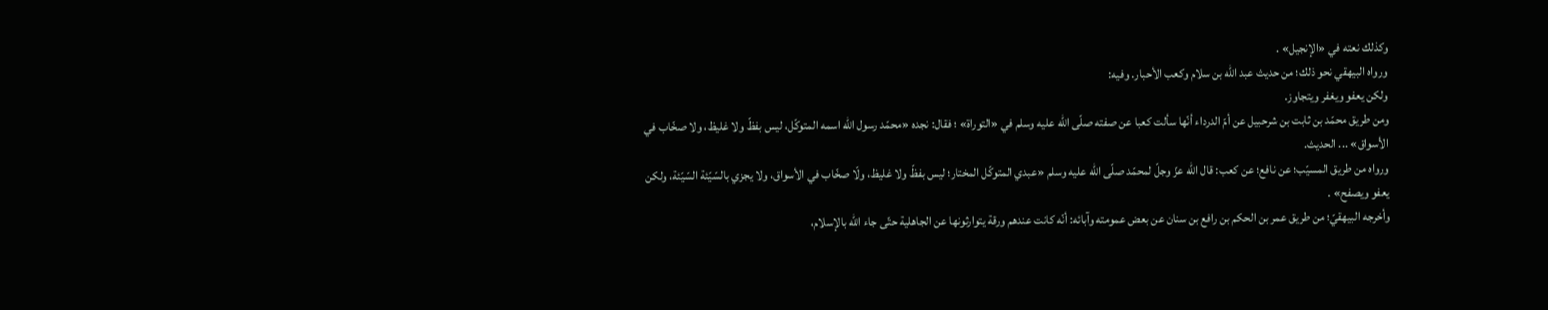وكذلك نعته في «الإنجيل» .
ورواه البيهقي نحو ذلك؛ من حديث عبد الله بن سلام وكعب الأحبار. وفيه:
ولكن يعفو ويغفر ويتجاوز.
ومن طريق محمّد بن ثابت بن شرحبيل عن أمّ الدرداء أنّها سألت كعبا عن صفته صلّى الله عليه وسلم في «التوراة» ؛ فقال: نجده «محمّد رسول الله اسمه المتوكّل، ليس بفظّ ولا غليظ، ولا صخّاب في الأسواق» ... الحديث.
ورواه من طريق المسيّب؛ عن نافع؛ عن كعب: قال الله عزّ وجلّ لمحمّد صلّى الله عليه وسلم «عبدي المتوكّل المختار؛ ليس بفظّ ولا غليظ، ولّا صخّاب في الأسواق، ولا يجزي بالسّيّئة السّيّئة، ولكن يعفو ويصفح» .
وأخرجه البيهقيّ؛ من طريق عمر بن الحكم بن رافع بن سنان عن بعض عمومته وآبائه: أنّه كانت عندهم ورقة يتوارثونها عن الجاهلية حتّى جاء الله بالإسلام،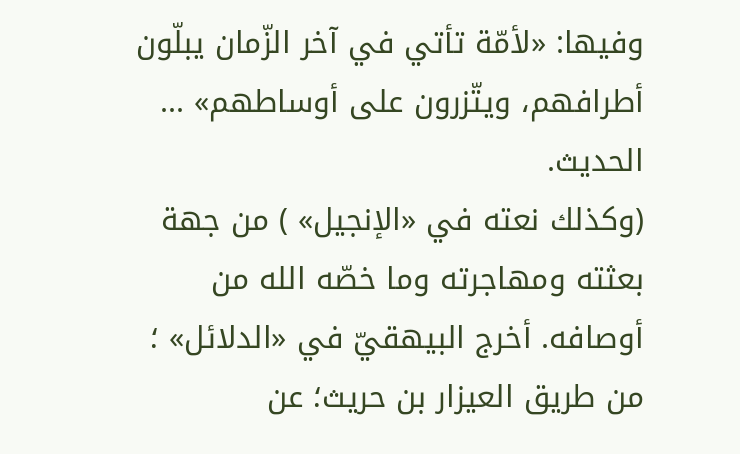وفيها: «لأمّة تأتي في آخر الزّمان يبلّون أطرافهم، ويتّزرون على أوساطهم» ...
الحديث.
(وكذلك نعته في «الإنجيل» ) من جهة بعثته ومهاجرته وما خصّه الله من أوصافه. أخرج البيهقيّ في «الدلائل» ؛ من طريق العيزار بن حريث؛ عن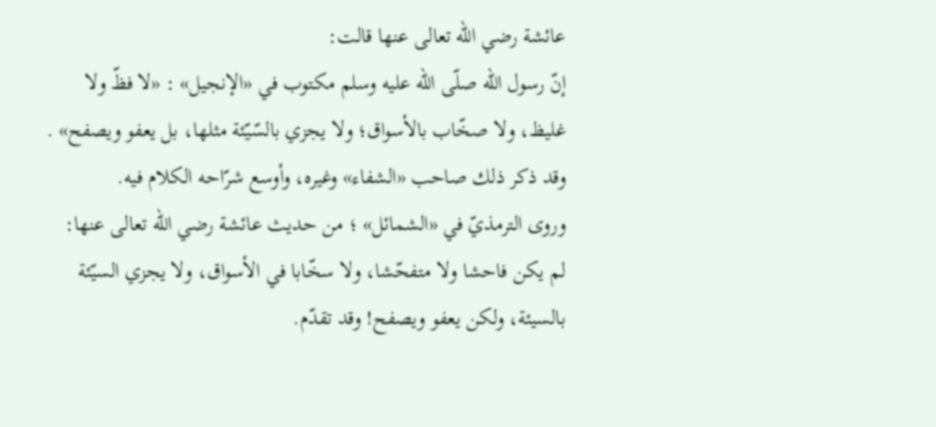عائشة رضي الله تعالى عنها قالت:
إنّ رسول الله صلّى الله عليه وسلم مكتوب في «الإنجيل» : «لا فظّ ولا غليظ، ولا صخّاب بالأسواق؛ ولا يجزي بالسّيّئة مثلها، بل يعفو ويصفح» .
وقد ذكر ذلك صاحب «الشفاء» وغيره، وأوسع شرّاحه الكلام فيه.
وروى الترمذيّ في «الشمائل» ؛ من حديث عائشة رضي الله تعالى عنها:
لم يكن فاحشا ولا متفحّشا، ولا سخّابا في الأسواق، ولا يجزي السيّئة بالسيئة، ولكن يعفو ويصفح! وقد تقدّم.